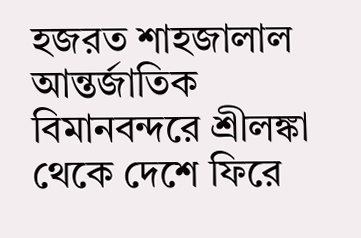হজরত শাহজালাল আন্তর্জাতিক বিমানবন্দরে শ্রীলঙ্কা থেকে দেশে ফিরে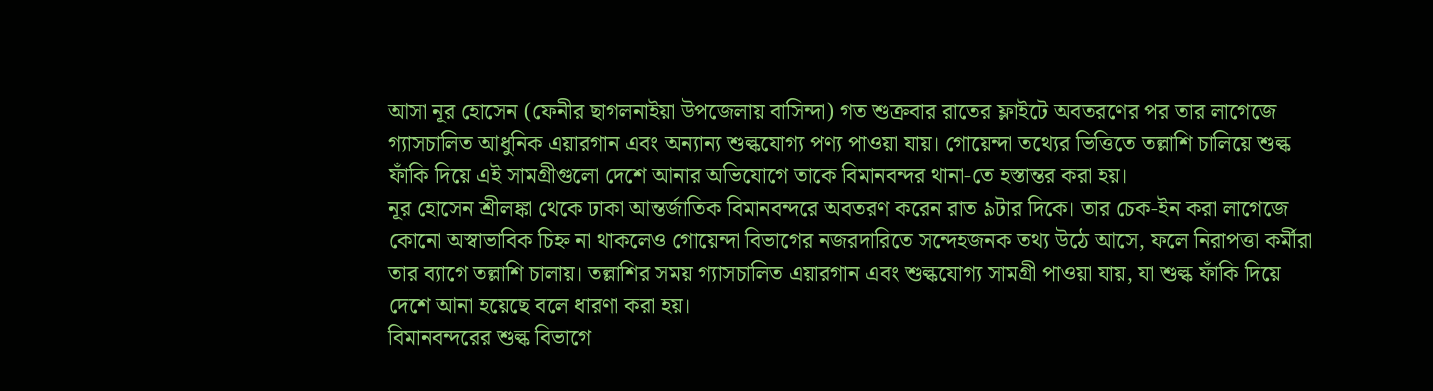আসা নূর হোসেন (ফেনীর ছাগলনাইয়া উপজেলায় বাসিন্দা) গত শুক্রবার রাতের ফ্লাইটে অবতরণের পর তার লাগেজে গ্যাসচালিত আধুনিক এয়ারগান এবং অন্যান্য শুল্কযোগ্য পণ্য পাওয়া যায়। গোয়েন্দা তথ্যের ভিত্তিতে তল্লাশি চালিয়ে শুল্ক ফাঁকি দিয়ে এই সামগ্রীগুলো দেশে আনার অভিযোগে তাকে বিমানবন্দর থানা‑তে হস্তান্তর করা হয়।
নূর হোসেন শ্রীলঙ্কা থেকে ঢাকা আন্তর্জাতিক বিমানবন্দরে অবতরণ করেন রাত ৯টার দিকে। তার চেক‑ইন করা লাগেজে কোনো অস্বাভাবিক চিহ্ন না থাকলেও গোয়েন্দা বিভাগের নজরদারিতে সন্দেহজনক তথ্য উঠে আসে, ফলে নিরাপত্তা কর্মীরা তার ব্যাগে তল্লাশি চালায়। তল্লাশির সময় গ্যাসচালিত এয়ারগান এবং শুল্কযোগ্য সামগ্রী পাওয়া যায়, যা শুল্ক ফাঁকি দিয়ে দেশে আনা হয়েছে বলে ধারণা করা হয়।
বিমানবন্দরের শুল্ক বিভাগে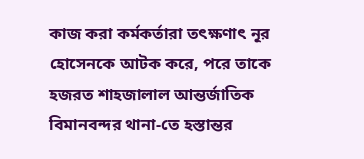কাজ করা কর্মকর্তারা তৎক্ষণাৎ নূর হোসেনকে আটক করে, পরে তাকে হজরত শাহজালাল আন্তর্জাতিক বিমানবন্দর থানা‑তে হস্তান্তর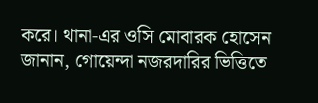করে। থানা‑এর ওসি মোবারক হোসেন জানান, গোয়েন্দা নজরদারির ভিত্তিতে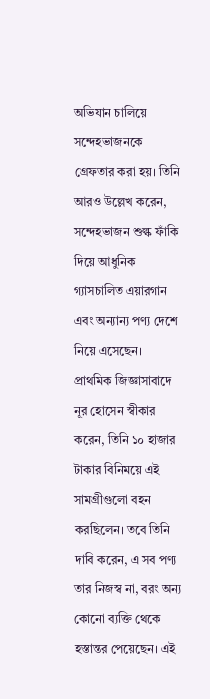অভিযান চালিয়ে সন্দেহভাজনকে গ্রেফতার করা হয়। তিনি আরও উল্লেখ করেন, সন্দেহভাজন শুল্ক ফাঁকি দিয়ে আধুনিক গ্যাসচালিত এয়ারগান এবং অন্যান্য পণ্য দেশে নিয়ে এসেছেন।
প্রাথমিক জিজ্ঞাসাবাদে নূর হোসেন স্বীকার করেন, তিনি ১০ হাজার টাকার বিনিময়ে এই সামগ্রীগুলো বহন করছিলেন। তবে তিনি দাবি করেন, এ সব পণ্য তার নিজস্ব না, বরং অন্য কোনো ব্যক্তি থেকে হস্তান্তর পেয়েছেন। এই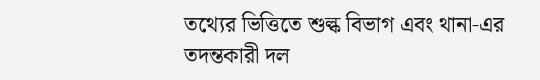তথ্যের ভিত্তিতে শুল্ক বিভাগ এবং থানা‑এর তদন্তকারী দল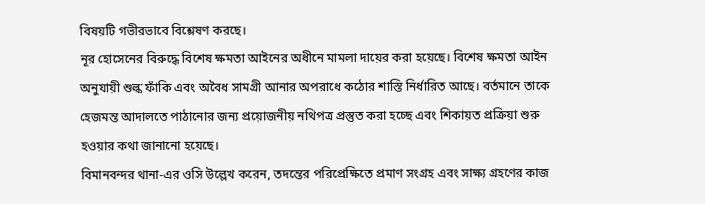বিষয়টি গভীরভাবে বিশ্লেষণ করছে।
নূর হোসেনের বিরুদ্ধে বিশেষ ক্ষমতা আইনের অধীনে মামলা দায়ের করা হয়েছে। বিশেষ ক্ষমতা আইন অনুযায়ী শুল্ক ফাঁকি এবং অবৈধ সামগ্রী আনার অপরাধে কঠোর শাস্তি নির্ধারিত আছে। বর্তমানে তাকে হেজমন্ত আদালতে পাঠানোর জন্য প্রয়োজনীয় নথিপত্র প্রস্তুত করা হচ্ছে এবং শিকায়ত প্রক্রিয়া শুরু হওয়ার কথা জানানো হয়েছে।
বিমানবন্দর থানা‑এর ওসি উল্লেখ করেন, তদন্তের পরিপ্রেক্ষিতে প্রমাণ সংগ্রহ এবং সাক্ষ্য গ্রহণের কাজ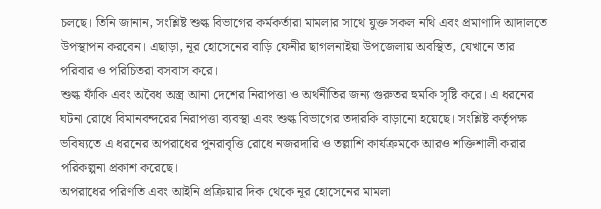চলছে। তিনি জানান, সংশ্লিষ্ট শুল্ক বিভাগের কর্মকর্তারা মামলার সাথে যুক্ত সকল নথি এবং প্রমাণাদি আদালতে উপস্থাপন করবেন। এছাড়া, নূর হোসেনের বাড়ি ফেনীর ছাগলনাইয়া উপজেলায় অবস্থিত, যেখানে তার পরিবার ও পরিচিতরা বসবাস করে।
শুল্ক ফাঁকি এবং অবৈধ অস্ত্র আনা দেশের নিরাপত্তা ও অর্থনীতির জন্য গুরুতর হুমকি সৃষ্টি করে। এ ধরনের ঘটনা রোধে বিমানবন্দরের নিরাপত্তা ব্যবস্থা এবং শুল্ক বিভাগের তদারকি বাড়ানো হয়েছে। সংশ্লিষ্ট কর্তৃপক্ষ ভবিষ্যতে এ ধরনের অপরাধের পুনরাবৃত্তি রোধে নজরদারি ও তল্লাশি কার্যক্রমকে আরও শক্তিশালী করার পরিকল্পনা প্রকাশ করেছে।
অপরাধের পরিণতি এবং আইনি প্রক্রিয়ার দিক থেকে নূর হোসেনের মামলা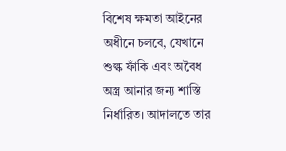বিশেষ ক্ষমতা আইনের অধীনে চলবে, যেখানে শুল্ক ফাঁকি এবং অবৈধ অস্ত্র আনার জন্য শাস্তি নির্ধারিত। আদালতে তার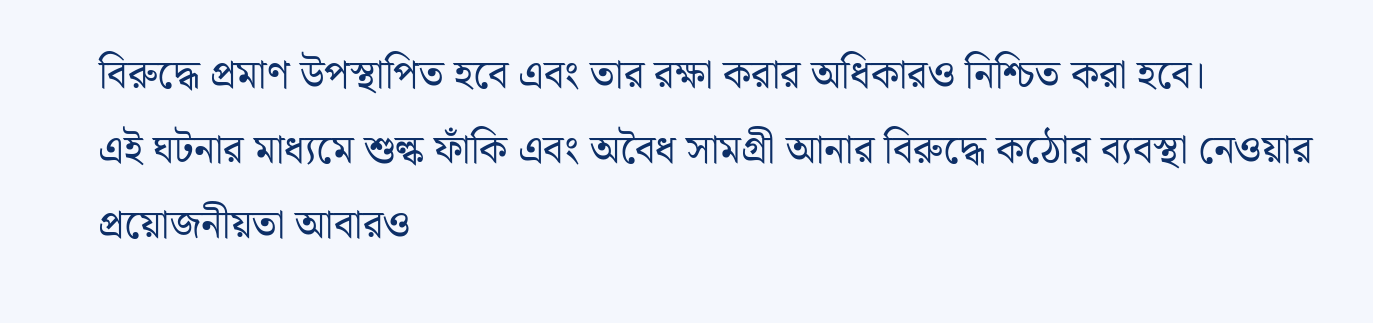বিরুদ্ধে প্রমাণ উপস্থাপিত হবে এবং তার রক্ষা করার অধিকারও নিশ্চিত করা হবে।
এই ঘটনার মাধ্যমে শুল্ক ফাঁকি এবং অবৈধ সামগ্রী আনার বিরুদ্ধে কঠোর ব্যবস্থা নেওয়ার প্রয়োজনীয়তা আবারও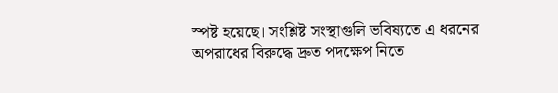স্পষ্ট হয়েছে। সংশ্লিষ্ট সংস্থাগুলি ভবিষ্যতে এ ধরনের অপরাধের বিরুদ্ধে দ্রুত পদক্ষেপ নিতে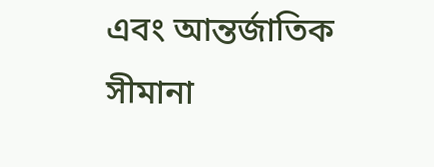এবং আন্তর্জাতিক সীমানা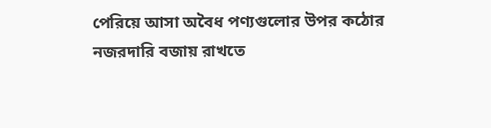পেরিয়ে আসা অবৈধ পণ্যগুলোর উপর কঠোর নজরদারি বজায় রাখতে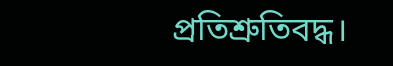প্রতিশ্রুতিবদ্ধ।